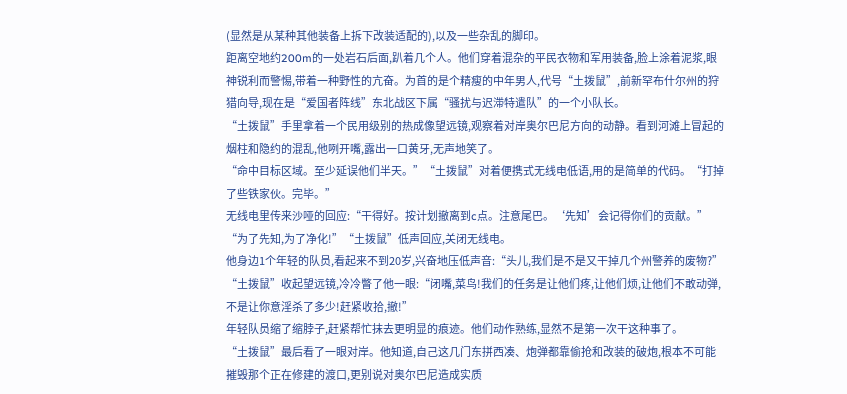(显然是从某种其他装备上拆下改装适配的),以及一些杂乱的脚印。
距离空地约200m的一处岩石后面,趴着几个人。他们穿着混杂的平民衣物和军用装备,脸上涂着泥浆,眼神锐利而警惕,带着一种野性的亢奋。为首的是个精瘦的中年男人,代号“土拨鼠”,前新罕布什尔州的狩猎向导,现在是“爱国者阵线”东北战区下属“骚扰与迟滞特遣队”的一个小队长。
“土拨鼠”手里拿着一个民用级别的热成像望远镜,观察着对岸奥尔巴尼方向的动静。看到河滩上冒起的烟柱和隐约的混乱,他咧开嘴,露出一口黄牙,无声地笑了。
“命中目标区域。至少延误他们半天。”“土拨鼠”对着便携式无线电低语,用的是简单的代码。“打掉了些铁家伙。完毕。”
无线电里传来沙哑的回应:“干得好。按计划撤离到c点。注意尾巴。‘先知’会记得你们的贡献。”
“为了先知,为了净化!”“土拨鼠”低声回应,关闭无线电。
他身边1个年轻的队员,看起来不到20岁,兴奋地压低声音:“头儿,我们是不是又干掉几个州警养的废物?”
“土拨鼠”收起望远镜,冷冷瞥了他一眼:“闭嘴,菜鸟!我们的任务是让他们疼,让他们烦,让他们不敢动弹,不是让你意淫杀了多少!赶紧收拾,撤!”
年轻队员缩了缩脖子,赶紧帮忙抹去更明显的痕迹。他们动作熟练,显然不是第一次干这种事了。
“土拨鼠”最后看了一眼对岸。他知道,自己这几门东拼西凑、炮弹都靠偷抢和改装的破炮,根本不可能摧毁那个正在修建的渡口,更别说对奥尔巴尼造成实质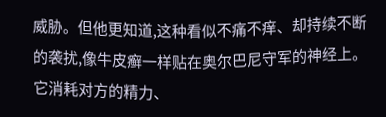威胁。但他更知道,这种看似不痛不痒、却持续不断的袭扰,像牛皮癣一样贴在奥尔巴尼守军的神经上。它消耗对方的精力、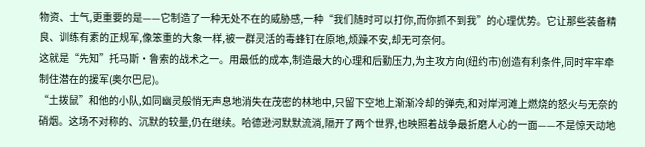物资、士气,更重要的是——它制造了一种无处不在的威胁感,一种“我们随时可以打你,而你抓不到我”的心理优势。它让那些装备精良、训练有素的正规军,像笨重的大象一样,被一群灵活的毒蜂钉在原地,烦躁不安,却无可奈何。
这就是“先知”托马斯·鲁索的战术之一。用最低的成本,制造最大的心理和后勤压力,为主攻方向(纽约市)创造有利条件,同时牢牢牵制住潜在的援军(奥尔巴尼)。
“土拨鼠”和他的小队,如同幽灵般悄无声息地消失在茂密的林地中,只留下空地上渐渐冷却的弹壳,和对岸河滩上燃烧的怒火与无奈的硝烟。这场不对称的、沉默的较量,仍在继续。哈德逊河默默流淌,隔开了两个世界,也映照着战争最折磨人心的一面——不是惊天动地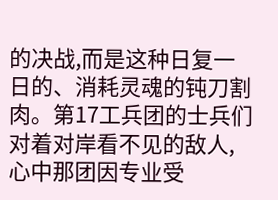的决战,而是这种日复一日的、消耗灵魂的钝刀割肉。第17工兵团的士兵们对着对岸看不见的敌人,心中那团因专业受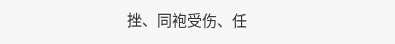挫、同袍受伤、任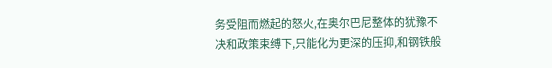务受阻而燃起的怒火,在奥尔巴尼整体的犹豫不决和政策束缚下,只能化为更深的压抑,和钢铁般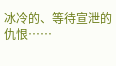冰冷的、等待宣泄的仇恨……